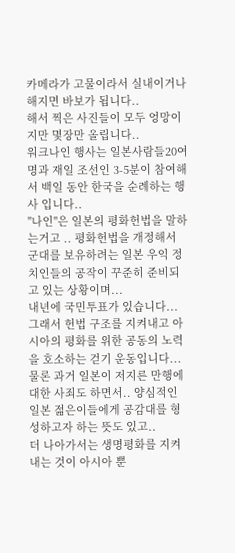카메라가 고물이라서 실내이거나 해지면 바보가 됩니다..
해서 찍은 사진들이 모두 엉망이지만 몇장만 올립니다..
워크나인 행사는 일본사람들20여명과 재일 조선인 3-5분이 참여해서 백일 동안 한국을 순례하는 행사 입니다..
"나인"은 일본의 평화헌법을 말하는거고 .. 평화헌법을 개정해서 군대를 보유하려는 일본 우익 정치인들의 공작이 꾸준히 준비되고 있는 상황이며...
내년에 국민투표가 있습니다...
그래서 헌법 구조를 지켜내고 아시아의 평화를 위한 공동의 노력을 호소하는 걷기 운동입니다...
물론 과거 일본이 저지른 만행에 대한 사죄도 하면서.. 양심적인 일본 젊은이들에게 공감대를 형성하고자 하는 뜻도 있고..
더 나아가서는 생명평화를 지켜내는 것이 아시아 뿐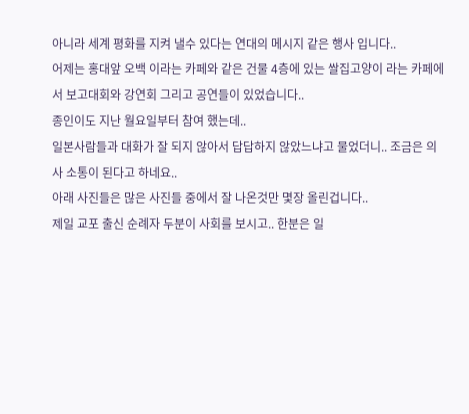아니라 세계 평화를 지켜 낼수 있다는 연대의 메시지 같은 행사 입니다..
어제는 홍대앞 오백 이라는 카페와 같은 건물 4층에 있는 쌀집고양이 라는 카페에서 보고대회와 강연회 그리고 공연들이 있었습니다..
종인이도 지난 월요일부터 참여 했는데..
일본사람들과 대화가 잘 되지 않아서 답답하지 않았느냐고 물었더니.. 조금은 의사 소통이 된다고 하네요..
아래 사진들은 많은 사진들 중에서 잘 나온것만 몇장 올린겁니다..
제일 교포 출신 순례자 두분이 사회를 보시고.. 한분은 일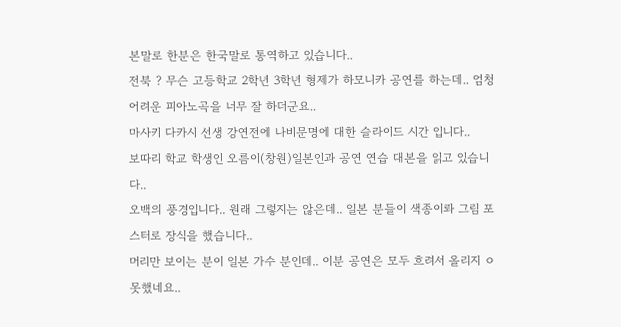본말로 한분은 한국말로 통역하고 있습니다..
전북 ? 무슨 고등학교 2학년 3학년 형제가 하모니카 공연를 하는데.. 엄청 어려운 피아노곡을 너무 잘 하더군요..
마사키 다카시 선생 강연전에 나비문명에 대한 슬라이드 시간 입니다..
보따리 학교 학생인 오름이(창원)일본인과 공연 연습 대본을 읽고 있습니다..
오백의 풍경입니다.. 원래 그렇지는 않은데.. 일본 분들이 색종이롸 그림 포스터로 장식을 했습니다..
머리만 보이는 분이 일본 가수 분인데.. 이분 공연은 모두 흐려서 올리지 ㅇ못했네요..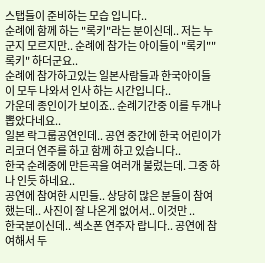스탭들이 준비하는 모습 입니다..
순례에 함께 하는 "록키"라는 분이신데.. 저는 누군지 모르지만.. 순례에 참가는 아이들이 "록키""록키" 하더군요..
순례에 참가하고있는 일본사람들과 한국아이들 이 모두 나와서 인사 하는 시간입니다..
가운데 종인이가 보이죠.. 순례기간중 이를 두개나 뽑았다네요..
일본 락그룹공연인데.. 공연 중간에 한국 어린이가 리코더 연주를 하고 함께 하고 있습니다..
한국 순례중에 만든곡을 여러개 불렀는데. 그중 하나 인듯 하네요..
공연에 참여한 시민들.. 상당히 많은 분들이 참여 했는데.. 사진이 잘 나온게 없어서.. 이것만 ..
한국분이신데.. 섹소폰 연주자 랍니다.. 공연에 참여해서 두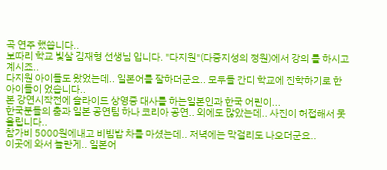곡 연주 했씁니다..
보따리 학교 빛살 김재형 선생님 입니다. "다지원"(다중지성의 정원)에서 강의 를 하시고 계시죠..
다지원 아이들도 왔었는데.. 일본어를 잘하더군요.. 모두들 간디 학교에 진학하기로 한 아이들이 었습니다..
본 강연시작전에 슬라이드 상영중 대사를 하는일본인과 한국 어린이...
한국분들의 춤과 일본 공연팀 하나 코리아 공연.. 외에도 많았는데.. 사진이 허접해서 못 올립니다..
참가비 5000원에내고 비빔밥 차를 마셨는데.. 저녁에는 막걸리도 나오더군요..
이곳에 와서 놀란게.. 일본어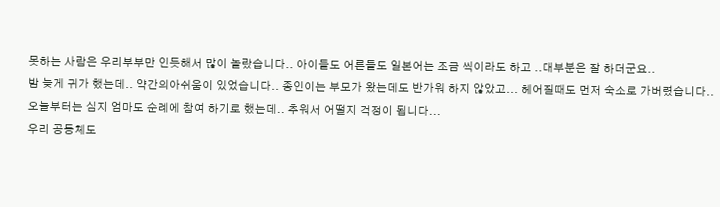못하는 사람은 우리부부만 인듯해서 많이 놀랐습니다.. 아이들도 어른들도 일본어는 조금 씩이라도 하고 ..대부분은 잘 하더군요..
밤 늦게 귀가 했는데.. 약간의아쉬움이 있었습니다.. 종인이는 부모가 왔는데도 반가워 하지 않았고... 헤어질때도 먼저 숙소로 가버렸습니다..
오늘부터는 심지 엄마도 순례에 참여 하기로 했는데.. 추워서 어떨지 걱정이 됩니다...
우리 공동체도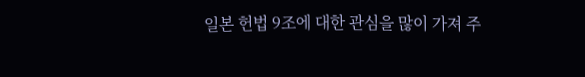일본 헌법 9조에 대한 관심을 많이 가져 주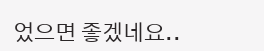었으면 좋겠네요..